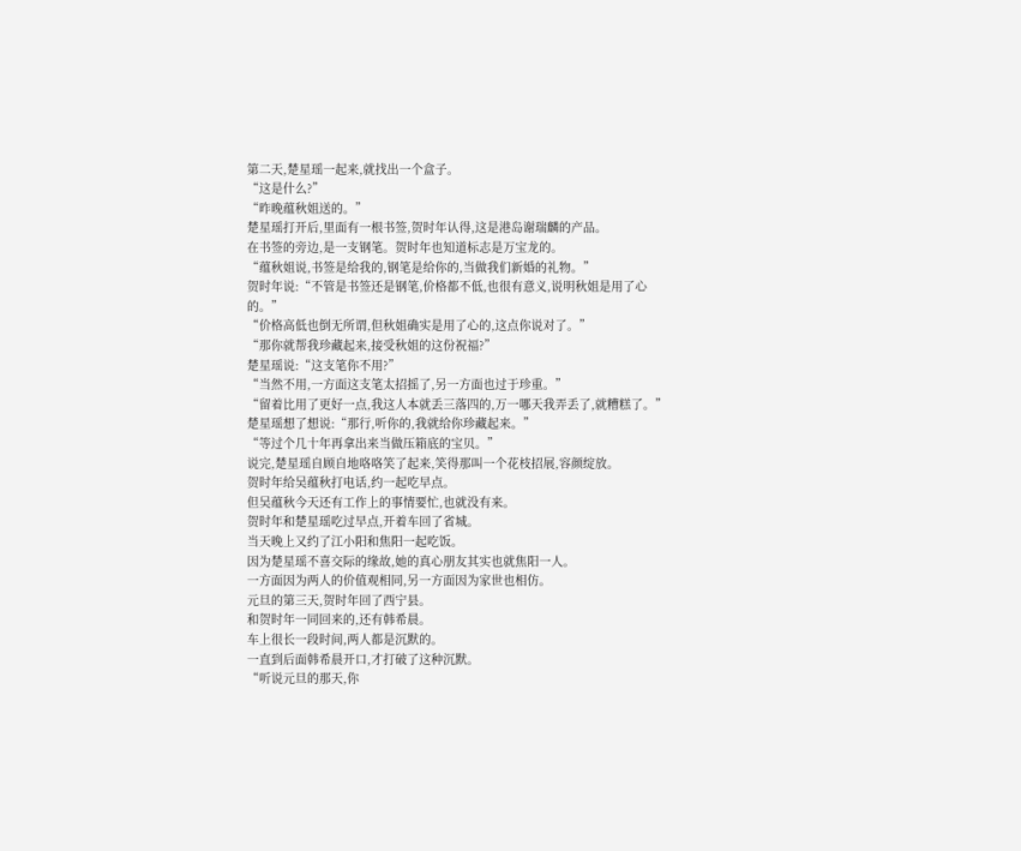第二天,楚星瑶一起来,就找出一个盒子。
“这是什么?”
“昨晚蕴秋姐送的。”
楚星瑶打开后,里面有一根书签,贺时年认得,这是港岛谢瑞麟的产品。
在书签的旁边,是一支钢笔。贺时年也知道标志是万宝龙的。
“蕴秋姐说,书签是给我的,钢笔是给你的,当做我们新婚的礼物。”
贺时年说:“不管是书签还是钢笔,价格都不低,也很有意义,说明秋姐是用了心的。”
“价格高低也倒无所谓,但秋姐确实是用了心的,这点你说对了。”
“那你就帮我珍藏起来,接受秋姐的这份祝福?”
楚星瑶说:“这支笔你不用?”
“当然不用,一方面这支笔太招摇了,另一方面也过于珍重。”
“留着比用了更好一点,我这人本就丢三落四的,万一哪天我弄丢了,就糟糕了。”
楚星瑶想了想说:“那行,听你的,我就给你珍藏起来。”
“等过个几十年再拿出来当做压箱底的宝贝。”
说完,楚星瑶自顾自地咯咯笑了起来,笑得那叫一个花枝招展,容颜绽放。
贺时年给吴蕴秋打电话,约一起吃早点。
但吴蕴秋今天还有工作上的事情要忙,也就没有来。
贺时年和楚星瑶吃过早点,开着车回了省城。
当天晚上又约了江小阳和焦阳一起吃饭。
因为楚星瑶不喜交际的缘故,她的真心朋友其实也就焦阳一人。
一方面因为两人的价值观相同,另一方面因为家世也相仿。
元旦的第三天,贺时年回了西宁县。
和贺时年一同回来的,还有韩希晨。
车上很长一段时间,两人都是沉默的。
一直到后面韩希晨开口,才打破了这种沉默。
“听说元旦的那天,你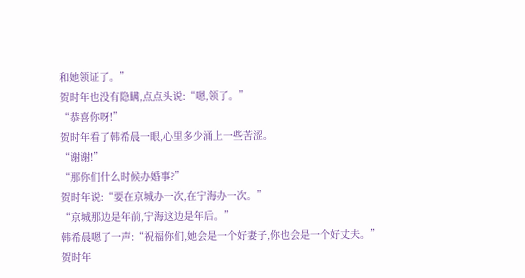和她领证了。”
贺时年也没有隐瞒,点点头说:“嗯,领了。”
“恭喜你呀!”
贺时年看了韩希晨一眼,心里多少涌上一些苦涩。
“谢谢!”
“那你们什么时候办婚事?”
贺时年说:“要在京城办一次,在宁海办一次。”
“京城那边是年前,宁海这边是年后。”
韩希晨嗯了一声:“祝福你们,她会是一个好妻子,你也会是一个好丈夫。”
贺时年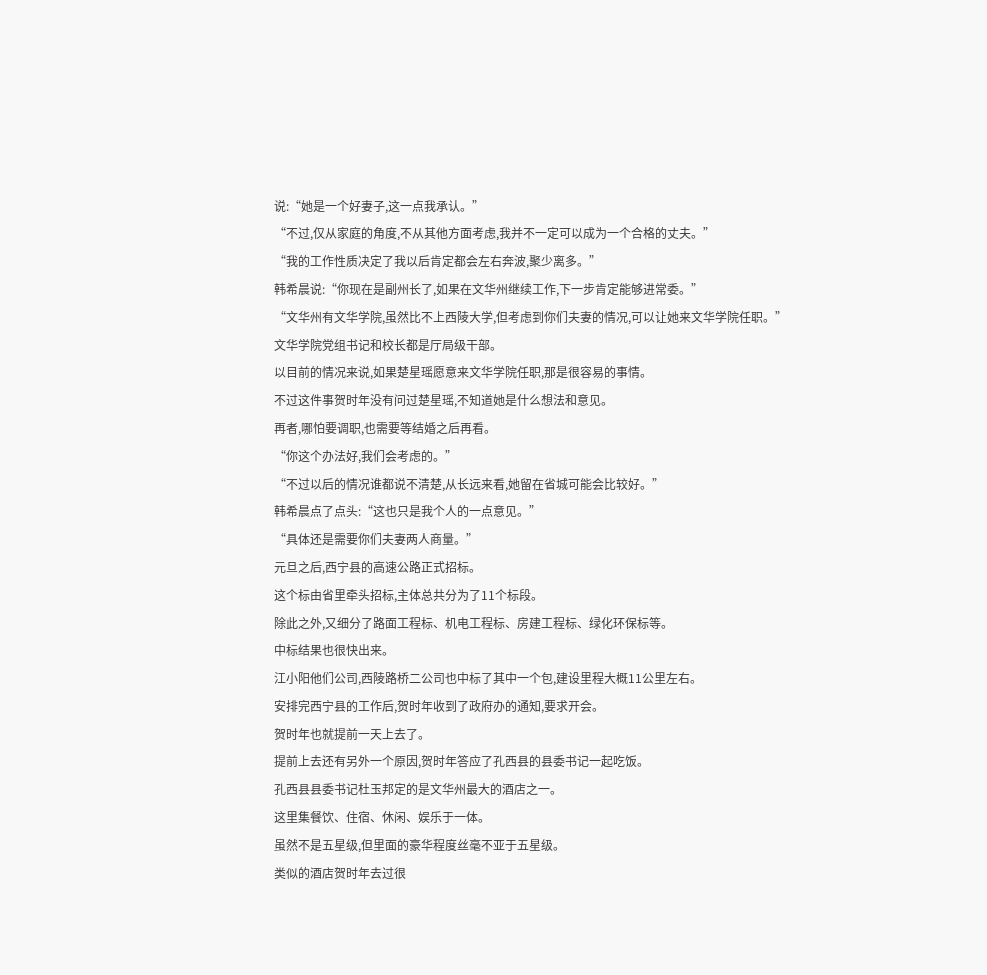说:“她是一个好妻子,这一点我承认。”
“不过,仅从家庭的角度,不从其他方面考虑,我并不一定可以成为一个合格的丈夫。”
“我的工作性质决定了我以后肯定都会左右奔波,聚少离多。”
韩希晨说:“你现在是副州长了,如果在文华州继续工作,下一步肯定能够进常委。”
“文华州有文华学院,虽然比不上西陵大学,但考虑到你们夫妻的情况,可以让她来文华学院任职。”
文华学院党组书记和校长都是厅局级干部。
以目前的情况来说,如果楚星瑶愿意来文华学院任职,那是很容易的事情。
不过这件事贺时年没有问过楚星瑶,不知道她是什么想法和意见。
再者,哪怕要调职,也需要等结婚之后再看。
“你这个办法好,我们会考虑的。”
“不过以后的情况谁都说不清楚,从长远来看,她留在省城可能会比较好。”
韩希晨点了点头:“这也只是我个人的一点意见。”
“具体还是需要你们夫妻两人商量。”
元旦之后,西宁县的高速公路正式招标。
这个标由省里牵头招标,主体总共分为了11个标段。
除此之外,又细分了路面工程标、机电工程标、房建工程标、绿化环保标等。
中标结果也很快出来。
江小阳他们公司,西陵路桥二公司也中标了其中一个包,建设里程大概11公里左右。
安排完西宁县的工作后,贺时年收到了政府办的通知,要求开会。
贺时年也就提前一天上去了。
提前上去还有另外一个原因,贺时年答应了孔西县的县委书记一起吃饭。
孔西县县委书记杜玉邦定的是文华州最大的酒店之一。
这里集餐饮、住宿、休闲、娱乐于一体。
虽然不是五星级,但里面的豪华程度丝毫不亚于五星级。
类似的酒店贺时年去过很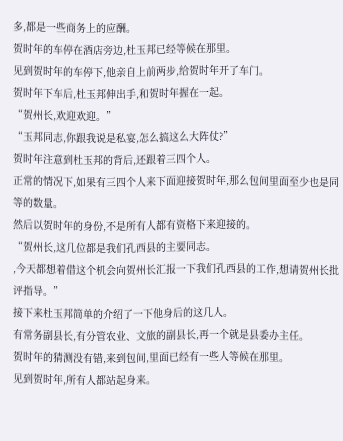多,都是一些商务上的应酬。
贺时年的车停在酒店旁边,杜玉邦已经等候在那里。
见到贺时年的车停下,他亲自上前两步,给贺时年开了车门。
贺时年下车后,杜玉邦伸出手,和贺时年握在一起。
“贺州长,欢迎欢迎。”
“玉邦同志,你跟我说是私宴,怎么搞这么大阵仗?”
贺时年注意到杜玉邦的背后,还跟着三四个人。
正常的情况下,如果有三四个人来下面迎接贺时年,那么包间里面至少也是同等的数量。
然后以贺时年的身份,不是所有人都有资格下来迎接的。
“贺州长,这几位都是我们孔西县的主要同志。
,今天都想着借这个机会向贺州长汇报一下我们孔西县的工作,想请贺州长批评指导。”
接下来杜玉邦简单的介绍了一下他身后的这几人。
有常务副县长,有分管农业、文旅的副县长,再一个就是县委办主任。
贺时年的猜测没有错,来到包间,里面已经有一些人等候在那里。
见到贺时年,所有人都站起身来。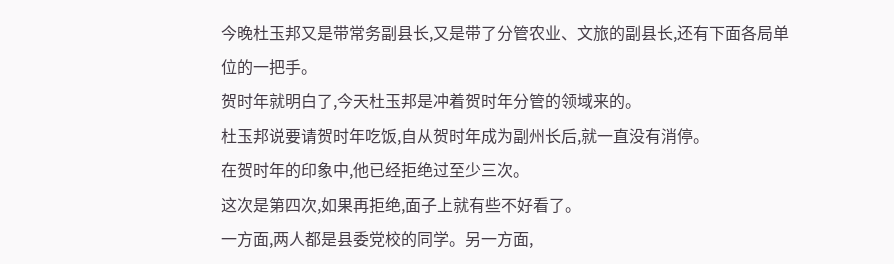今晚杜玉邦又是带常务副县长,又是带了分管农业、文旅的副县长,还有下面各局单位的一把手。
贺时年就明白了,今天杜玉邦是冲着贺时年分管的领域来的。
杜玉邦说要请贺时年吃饭,自从贺时年成为副州长后,就一直没有消停。
在贺时年的印象中,他已经拒绝过至少三次。
这次是第四次,如果再拒绝,面子上就有些不好看了。
一方面,两人都是县委党校的同学。另一方面,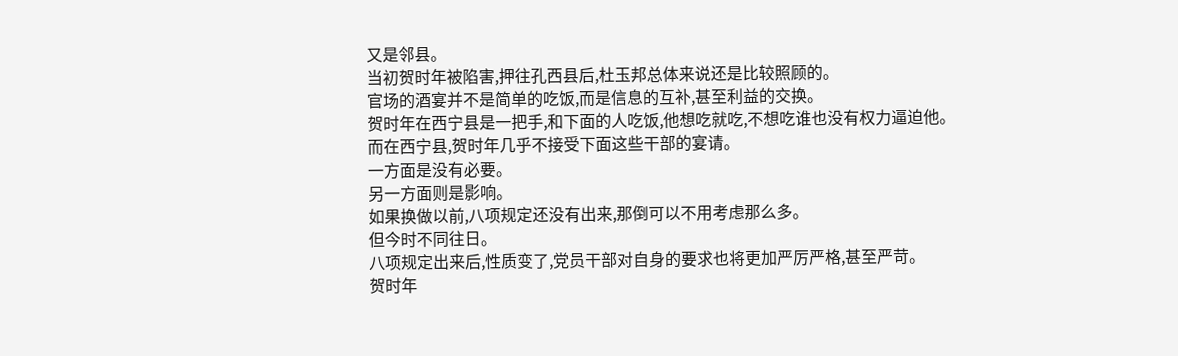又是邻县。
当初贺时年被陷害,押往孔西县后,杜玉邦总体来说还是比较照顾的。
官场的酒宴并不是简单的吃饭,而是信息的互补,甚至利益的交换。
贺时年在西宁县是一把手,和下面的人吃饭,他想吃就吃,不想吃谁也没有权力逼迫他。
而在西宁县,贺时年几乎不接受下面这些干部的宴请。
一方面是没有必要。
另一方面则是影响。
如果换做以前,八项规定还没有出来,那倒可以不用考虑那么多。
但今时不同往日。
八项规定出来后,性质变了,党员干部对自身的要求也将更加严厉严格,甚至严苛。
贺时年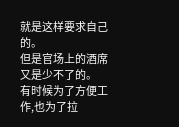就是这样要求自己的。
但是官场上的酒席又是少不了的。
有时候为了方便工作,也为了拉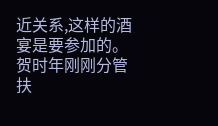近关系,这样的酒宴是要参加的。
贺时年刚刚分管扶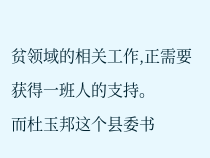贫领域的相关工作,正需要获得一班人的支持。
而杜玉邦这个县委书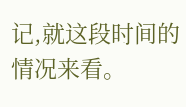记,就这段时间的情况来看。